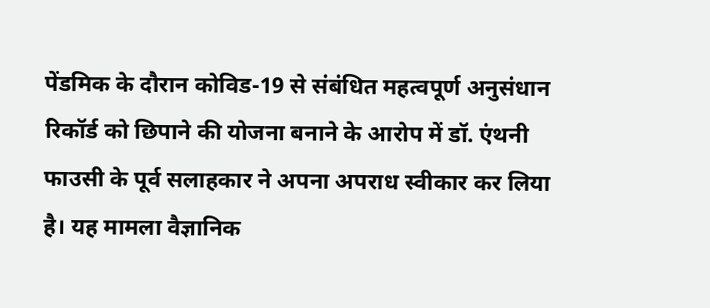पेंडमिक के दौरान कोविड-19 से संबंधित महत्वपूर्ण अनुसंधान रिकॉर्ड को छिपाने की योजना बनाने के आरोप में डॉ. एंथनी फाउसी के पूर्व सलाहकार ने अपना अपराध स्वीकार कर लिया है। यह मामला वैज्ञानिक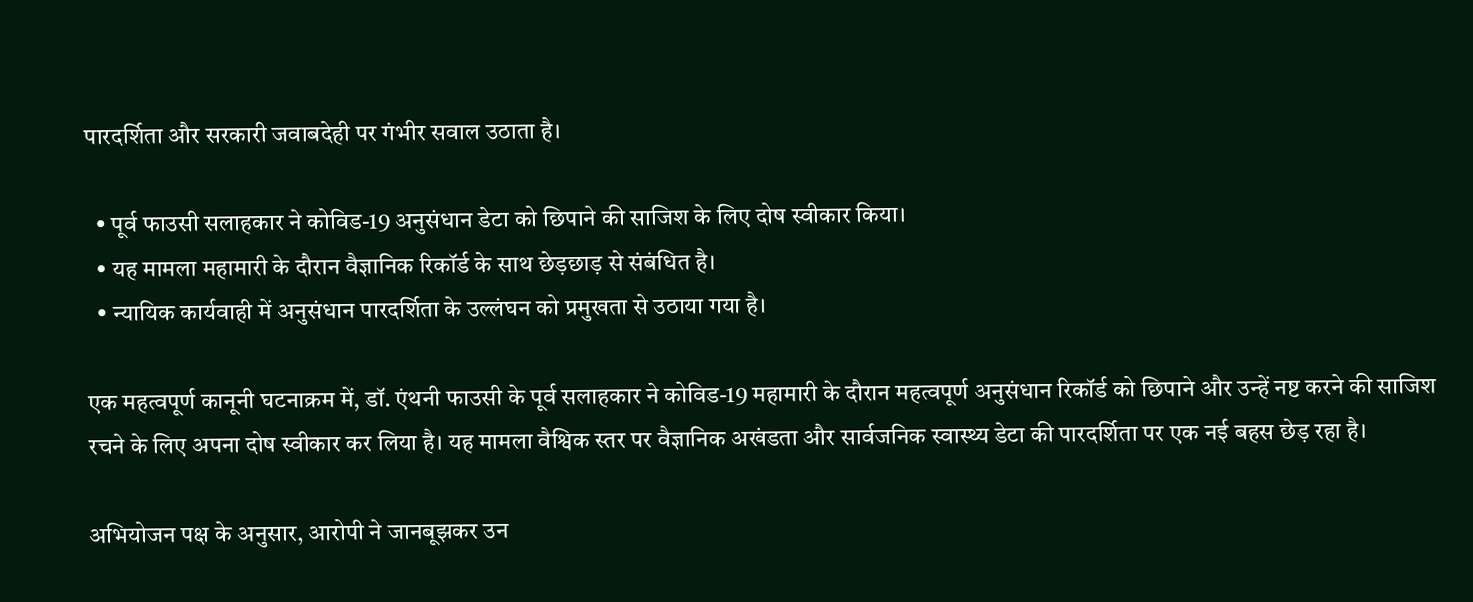पारदर्शिता और सरकारी जवाबदेही पर गंभीर सवाल उठाता है।

  • पूर्व फाउसी सलाहकार ने कोविड-19 अनुसंधान डेटा को छिपाने की साजिश के लिए दोष स्वीकार किया।
  • यह मामला महामारी के दौरान वैज्ञानिक रिकॉर्ड के साथ छेड़छाड़ से संबंधित है।
  • न्यायिक कार्यवाही में अनुसंधान पारदर्शिता के उल्लंघन को प्रमुखता से उठाया गया है।

एक महत्वपूर्ण कानूनी घटनाक्रम में, डॉ. एंथनी फाउसी के पूर्व सलाहकार ने कोविड-19 महामारी के दौरान महत्वपूर्ण अनुसंधान रिकॉर्ड को छिपाने और उन्हें नष्ट करने की साजिश रचने के लिए अपना दोष स्वीकार कर लिया है। यह मामला वैश्विक स्तर पर वैज्ञानिक अखंडता और सार्वजनिक स्वास्थ्य डेटा की पारदर्शिता पर एक नई बहस छेड़ रहा है।

अभियोजन पक्ष के अनुसार, आरोपी ने जानबूझकर उन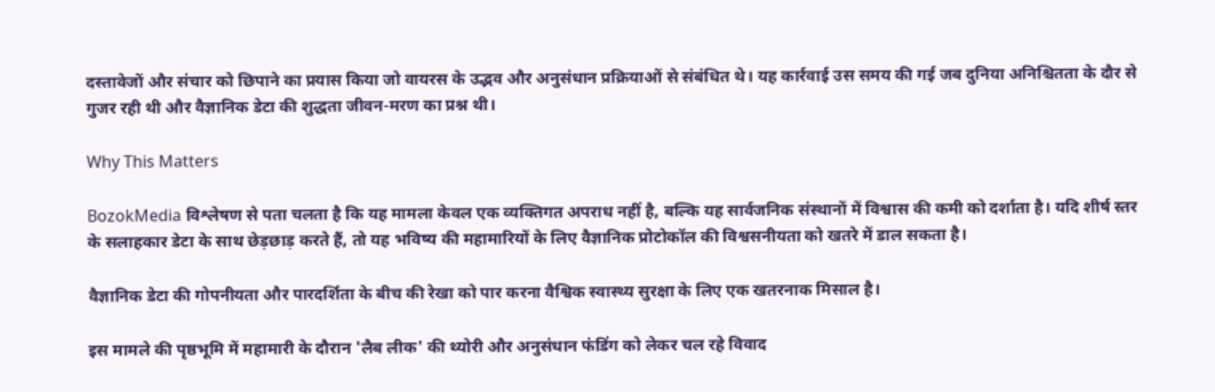दस्तावेजों और संचार को छिपाने का प्रयास किया जो वायरस के उद्भव और अनुसंधान प्रक्रियाओं से संबंधित थे। यह कार्रवाई उस समय की गई जब दुनिया अनिश्चितता के दौर से गुजर रही थी और वैज्ञानिक डेटा की शुद्धता जीवन-मरण का प्रश्न थी।

Why This Matters

BozokMedia विश्लेषण से पता चलता है कि यह मामला केवल एक व्यक्तिगत अपराध नहीं है, बल्कि यह सार्वजनिक संस्थानों में विश्वास की कमी को दर्शाता है। यदि शीर्ष स्तर के सलाहकार डेटा के साथ छेड़छाड़ करते हैं, तो यह भविष्य की महामारियों के लिए वैज्ञानिक प्रोटोकॉल की विश्वसनीयता को खतरे में डाल सकता है।

वैज्ञानिक डेटा की गोपनीयता और पारदर्शिता के बीच की रेखा को पार करना वैश्विक स्वास्थ्य सुरक्षा के लिए एक खतरनाक मिसाल है।

इस मामले की पृष्ठभूमि में महामारी के दौरान 'लैब लीक' की थ्योरी और अनुसंधान फंडिंग को लेकर चल रहे विवाद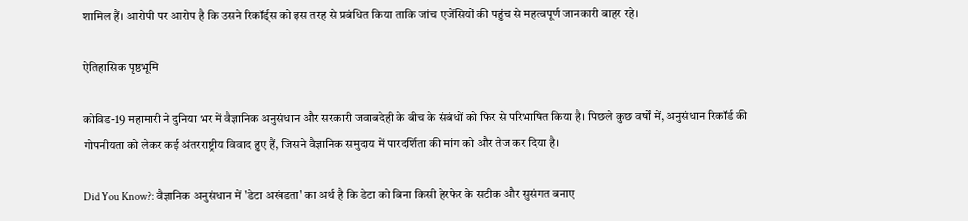शामिल हैं। आरोपी पर आरोप है कि उसने रिकॉर्ड्स को इस तरह से प्रबंधित किया ताकि जांच एजेंसियों की पहुंच से महत्वपूर्ण जानकारी बाहर रहे।

ऐतिहासिक पृष्ठभूमि

कोविड-19 महामारी ने दुनिया भर में वैज्ञानिक अनुसंधान और सरकारी जवाबदेही के बीच के संबंधों को फिर से परिभाषित किया है। पिछले कुछ वर्षों में, अनुसंधान रिकॉर्ड की गोपनीयता को लेकर कई अंतरराष्ट्रीय विवाद हुए हैं, जिसने वैज्ञानिक समुदाय में पारदर्शिता की मांग को और तेज कर दिया है।

Did You Know?: वैज्ञानिक अनुसंधान में 'डेटा अखंडता' का अर्थ है कि डेटा को बिना किसी हेरफेर के सटीक और सुसंगत बनाए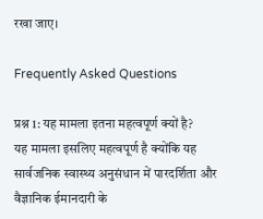रखा जाए।

Frequently Asked Questions

प्रश्न 1: यह मामला इतना महत्वपूर्ण क्यों है?
यह मामला इसलिए महत्वपूर्ण है क्योंकि यह सार्वजनिक स्वास्थ्य अनुसंधान में पारदर्शिता और वैज्ञानिक ईमानदारी के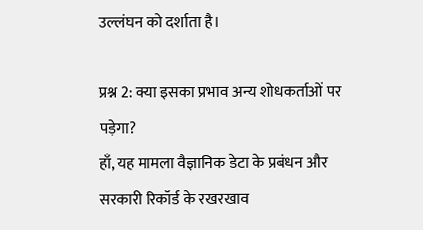उल्लंघन को दर्शाता है।

प्रश्न 2: क्या इसका प्रभाव अन्य शोधकर्ताओं पर पड़ेगा?
हाँ, यह मामला वैज्ञानिक डेटा के प्रबंधन और सरकारी रिकॉर्ड के रखरखाव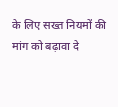के लिए सख्त नियमों की मांग को बढ़ावा दे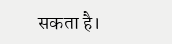सकता है।